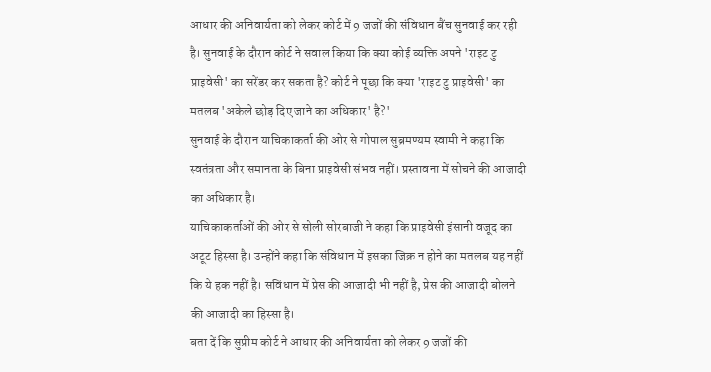आधार की अनिवार्यता को लेकर कोर्ट में 9 जजों की संविधान बैंच सुनवाई कर रही है। सुनवाई के दौरान कोर्ट ने सवाल किया कि क्या कोई व्यक्ति अपने 'राइट टु प्राइवेसी' का सरेंडर कर सकता है? कोर्ट ने पूछा कि क्या 'राइट टु प्राइवेसी' का मतलब 'अकेले छोड़ दिए जाने का अधिकार' है?'
सुनवाई के दौरान याचिकाकर्ता की ओर से गोपाल सुब्रमण्यम स्वामी ने कहा कि स्वतंत्रता और समानता के बिना प्राइवेसी संभव नहीं। प्रस्तावना में सोचने की आजादी का अधिकार है।
याचिकाकर्ताओं की ओर से सोली सोरबाजी ने कहा कि प्राइवेसी इंसानी वजूद का अटूट हिस्सा है। उन्होंने कहा कि संविधान में इसका जिक्र न होने का मतलब यह नहीं कि ये हक नहीं है। सविंधान में प्रेस की आजादी भी नहीं है, प्रेस की आजादी बोलने की आजादी का हिस्सा है।
बता दें कि सुप्रीम कोर्ट ने आधार की अनिवार्यता को लेकर 9 जजों की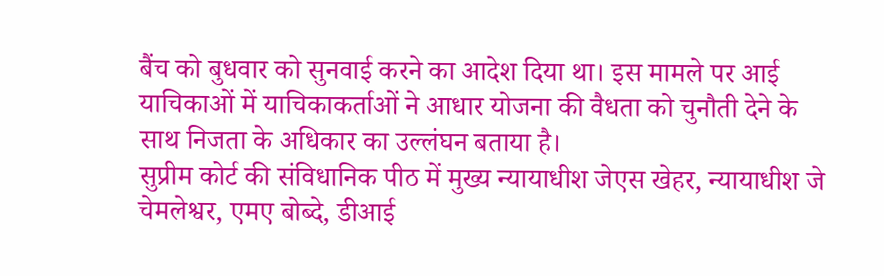बैंच को बुधवार को सुनवाई करने का आदेश दिया था। इस मामले पर आई याचिकाओं में याचिकाकर्ताओं ने आधार योजना की वैधता को चुनौती देने के साथ निजता के अधिकार का उल्लंघन बताया है।
सुप्रीम कोर्ट की संविधानिक पीठ में मुख्य न्यायाधीश जेएस खेहर, न्यायाधीश जे चेमलेश्वर, एमए बोब्दे, डीआई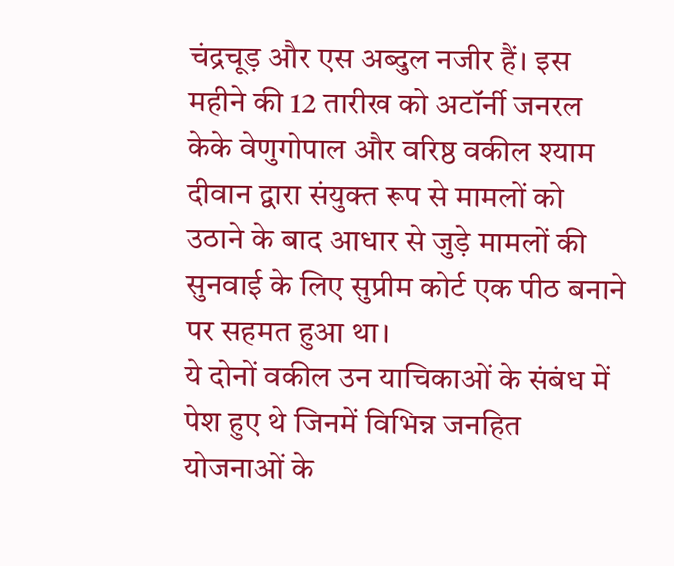चंद्रचूड़ और एस अब्दुल नजीर हैं। इस महीने की 12 तारीख को अटॉर्नी जनरल केके वेणुगोपाल और वरिष्ठ वकील श्याम दीवान द्वारा संयुक्त रूप से मामलों को उठाने के बाद आधार से जुड़े मामलों की सुनवाई के लिए सुप्रीम कोर्ट एक पीठ बनाने पर सहमत हुआ था।
ये दोनों वकील उन याचिकाओं के संबंध में पेश हुए थे जिनमें विभिन्न जनहित योजनाओं के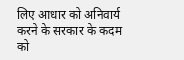लिए आधार को अनिवार्य करने के सरकार के कदम को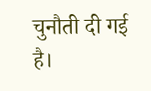चुनौती दी गई है।